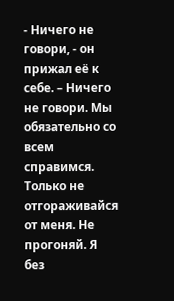- Ничего не говори, - он прижал её к себе. – Ничего не говори. Мы обязательно со всем справимся. Только не отгораживайся от меня. Не прогоняй. Я без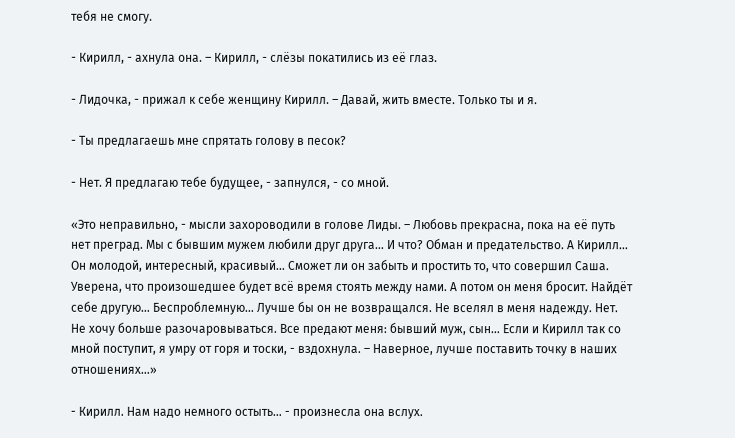тебя не смогу.

- Кирилл, - ахнула она. – Кирилл, - слёзы покатились из её глаз.

- Лидочка, - прижал к себе женщину Кирилл. – Давай, жить вместе. Только ты и я.

- Ты предлагаешь мне спрятать голову в песок?

- Нет. Я предлагаю тебе будущее, - запнулся, - со мной.

«Это неправильно, - мысли захороводили в голове Лиды. – Любовь прекрасна, пока на её путь нет преград. Мы с бывшим мужем любили друг друга… И что? Обман и предательство. А Кирилл… Он молодой, интересный, красивый… Сможет ли он забыть и простить то, что совершил Саша. Уверена, что произошедшее будет всё время стоять между нами. А потом он меня бросит. Найдёт себе другую… Беспроблемную... Лучше бы он не возвращался. Не вселял в меня надежду. Нет. Не хочу больше разочаровываться. Все предают меня: бывший муж, сын… Если и Кирилл так со мной поступит, я умру от горя и тоски, - вздохнула. – Наверное, лучше поставить точку в наших отношениях…»

- Кирилл. Нам надо немного остыть… - произнесла она вслух.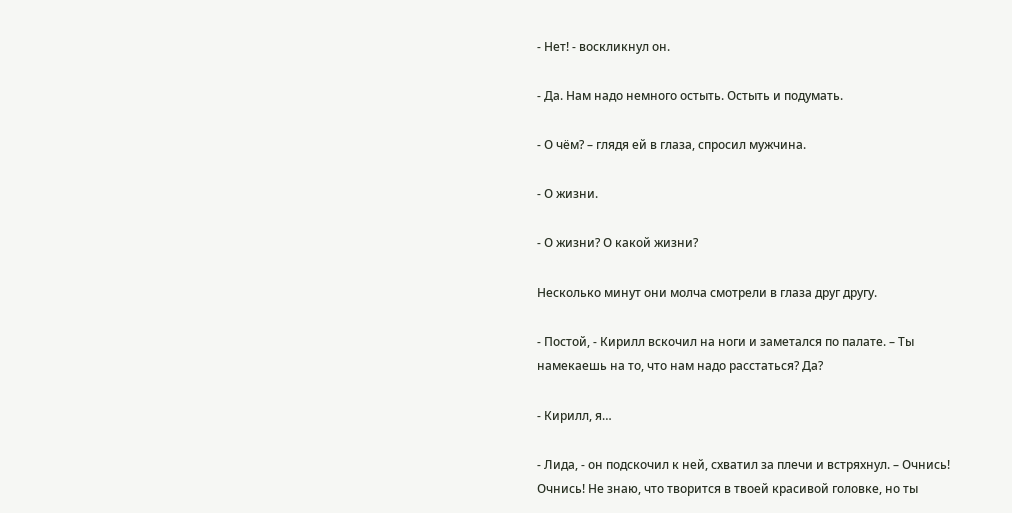- Нет! - воскликнул он.

- Да. Нам надо немного остыть. Остыть и подумать.

- О чём? – глядя ей в глаза, спросил мужчина.

- О жизни.

- О жизни? О какой жизни?

Несколько минут они молча смотрели в глаза друг другу.

- Постой, - Кирилл вскочил на ноги и заметался по палате. – Ты намекаешь на то, что нам надо расстаться? Да?

- Кирилл, я…

- Лида, - он подскочил к ней, схватил за плечи и встряхнул. – Очнись! Очнись! Не знаю, что творится в твоей красивой головке, но ты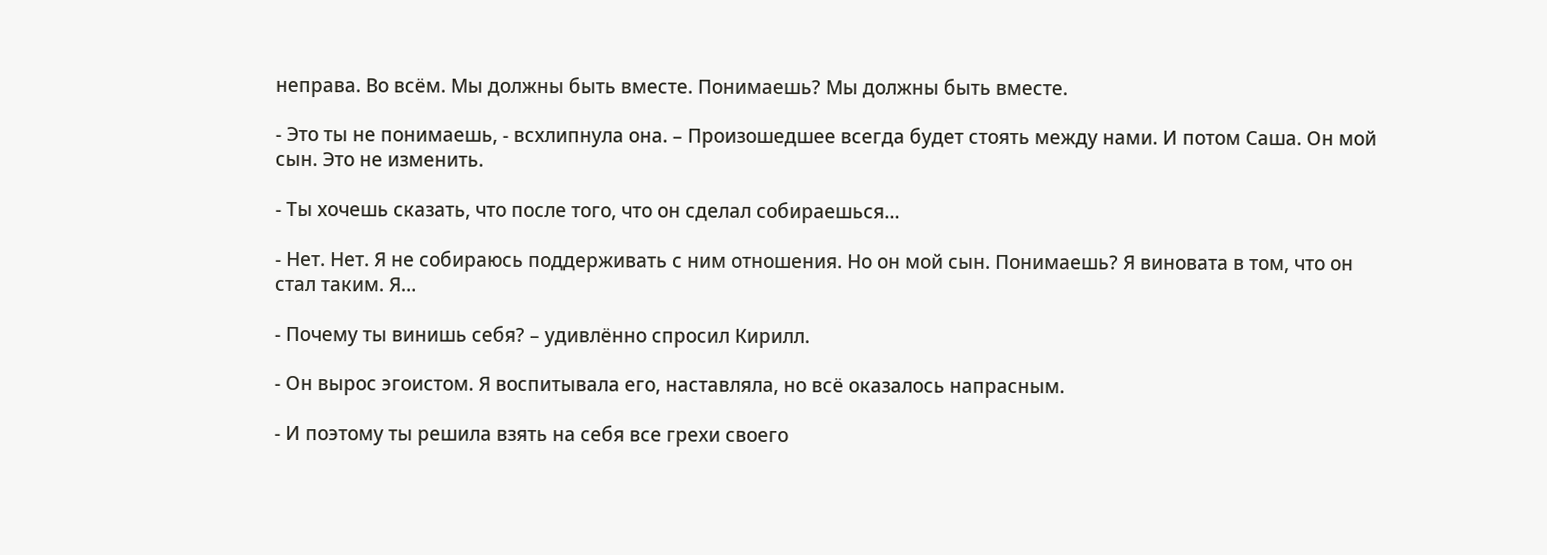неправа. Во всём. Мы должны быть вместе. Понимаешь? Мы должны быть вместе.

- Это ты не понимаешь, - всхлипнула она. – Произошедшее всегда будет стоять между нами. И потом Саша. Он мой сын. Это не изменить.

- Ты хочешь сказать, что после того, что он сделал собираешься…

- Нет. Нет. Я не собираюсь поддерживать с ним отношения. Но он мой сын. Понимаешь? Я виновата в том, что он стал таким. Я…

- Почему ты винишь себя? – удивлённо спросил Кирилл.

- Он вырос эгоистом. Я воспитывала его, наставляла, но всё оказалось напрасным.

- И поэтому ты решила взять на себя все грехи своего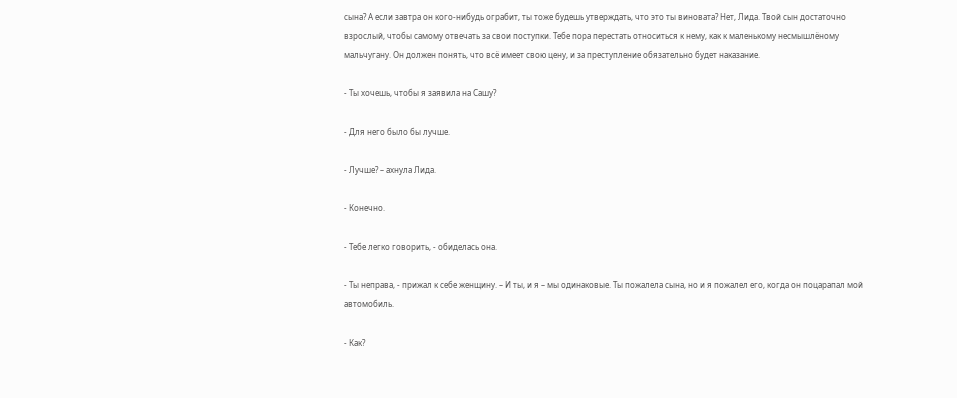сына? А если завтра он кого-нибудь ограбит, ты тоже будешь утверждать, что это ты виновата? Нет, Лида. Твой сын достаточно взрослый, чтобы самому отвечать за свои поступки. Тебе пора перестать относиться к нему, как к маленькому несмышлёному мальчугану. Он должен понять, что всё имеет свою цену, и за преступление обязательно будет наказание.

- Ты хочешь, чтобы я заявила на Сашу?

- Для него было бы лучше.

- Лучше? – ахнула Лида.

- Конечно.

- Тебе легко говорить, - обиделась она.

- Ты неправа, - прижал к себе женщину. – И ты, и я – мы одинаковые. Ты пожалела сына, но и я пожалел его, когда он поцарапал мой автомобиль.

- Как?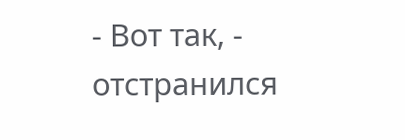- Вот так, - отстранился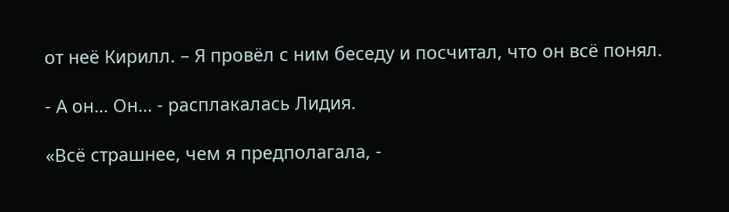от неё Кирилл. – Я провёл с ним беседу и посчитал, что он всё понял.

- А он… Он… - расплакалась Лидия.

«Всё страшнее, чем я предполагала, -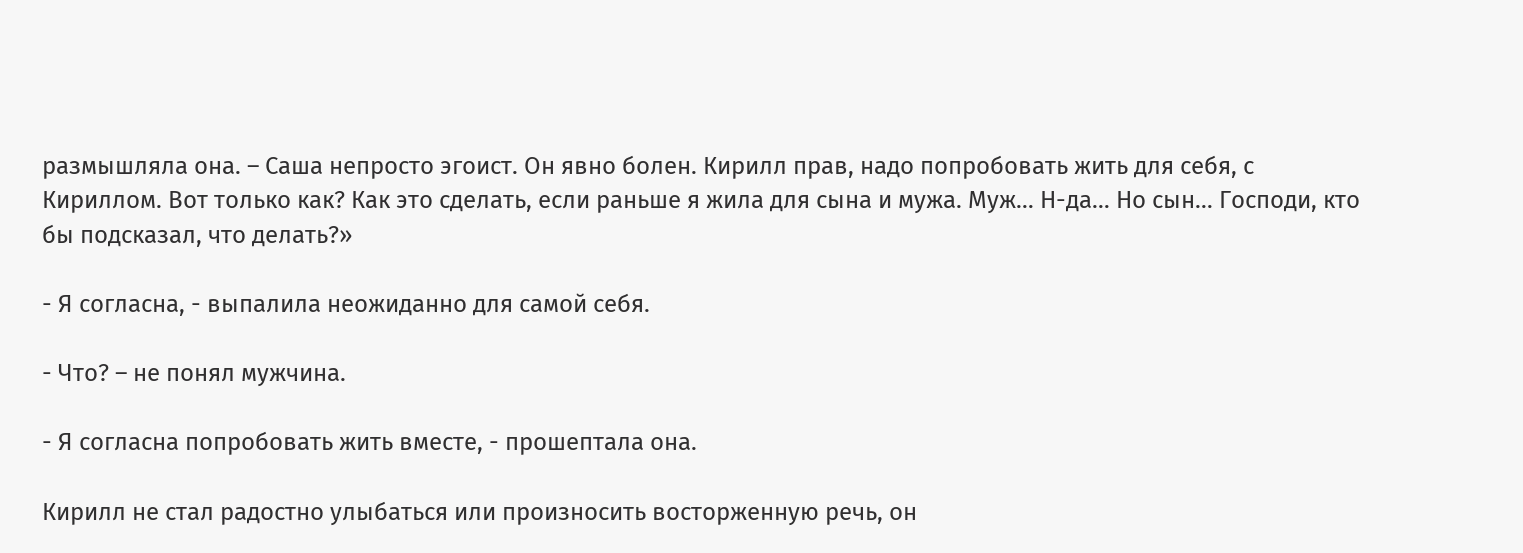размышляла она. – Саша непросто эгоист. Он явно болен. Кирилл прав, надо попробовать жить для себя, с Кириллом. Вот только как? Как это сделать, если раньше я жила для сына и мужа. Муж… Н-да… Но сын… Господи, кто бы подсказал, что делать?»

- Я согласна, - выпалила неожиданно для самой себя.

- Что? – не понял мужчина.

- Я согласна попробовать жить вместе, - прошептала она.

Кирилл не стал радостно улыбаться или произносить восторженную речь, он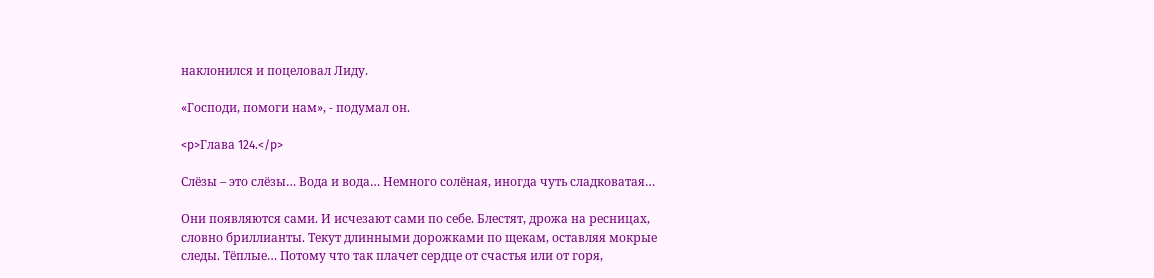наклонился и поцеловал Лиду.

«Господи, помоги нам», - подумал он.

<p>Глава 124.</p>

Слёзы – это слёзы… Вода и вода… Немного солёная, иногда чуть сладковатая…

Они появляются сами. И исчезают сами по себе. Блестят, дрожа на ресницах, словно бриллианты. Текут длинными дорожками по щекам, оставляя мокрые следы. Тёплые… Потому что так плачет сердце от счастья или от горя,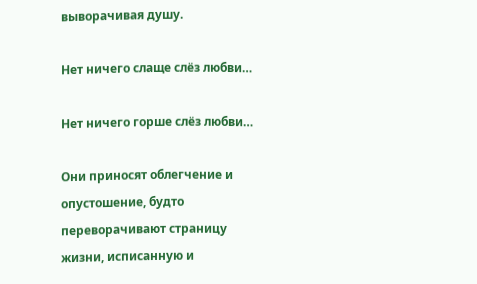выворачивая душу.

Нет ничего слаще слёз любви…

Нет ничего горше слёз любви…

Они приносят облегчение и опустошение, будто переворачивают страницу жизни, исписанную и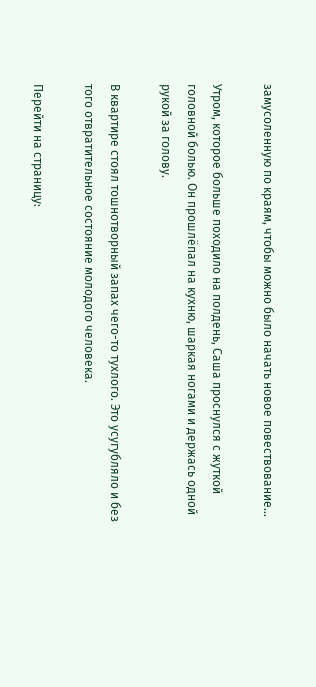замусоленную по краям, чтобы можно было начать новое повествование…

Утром, которое больше походило на полдень, Саша проснулся с жуткой головной болью. Он прошлёпал на кухню, шаркая ногами и держась одной рукой за голову.

В квартире стоял тошнотворный запах чего-то тухлого. Это усугубляло и без того отвратительное состояние молодого человека.

Перейти на страницу: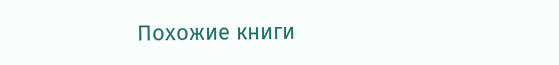Похожие книги